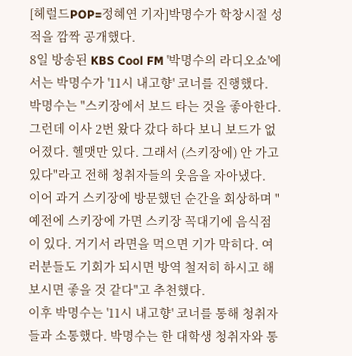[헤럴드POP=정혜연 기자]박명수가 학창시절 성적을 깜짝 공개했다.
8일 방송된 KBS Cool FM '박명수의 라디오쇼'에서는 박명수가 '11시 내고향' 코너를 진행했다.
박명수는 "스키장에서 보드 타는 것을 좋아한다. 그런데 이사 2번 왔다 갔다 하다 보니 보드가 없어졌다. 헬맷만 있다. 그래서 (스키장에) 안 가고 있다"라고 전해 청취자들의 웃음을 자아냈다.
이어 과거 스키장에 방문했던 순간을 회상하며 "예전에 스키장에 가면 스키장 꼭대기에 음식점이 있다. 거기서 라면을 먹으면 기가 막히다. 여러분들도 기회가 되시면 방역 철저히 하시고 해보시면 좋을 것 같다"고 추천했다.
이후 박명수는 '11시 내고향' 코너를 통해 청취자들과 소통했다. 박명수는 한 대학생 청취자와 통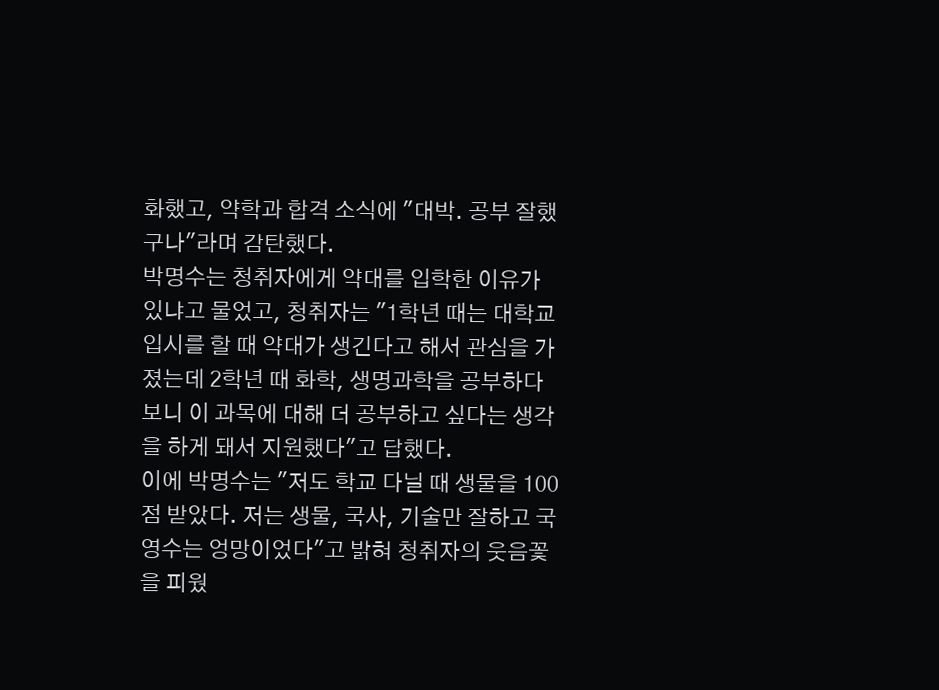화했고, 약학과 합격 소식에 "대박. 공부 잘했구나"라며 감탄했다.
박명수는 청취자에게 약대를 입학한 이유가 있냐고 물었고, 청취자는 "1학년 때는 대학교 입시를 할 때 약대가 생긴다고 해서 관심을 가졌는데 2학년 때 화학, 생명과학을 공부하다 보니 이 과목에 대해 더 공부하고 싶다는 생각을 하게 돼서 지원했다"고 답했다.
이에 박명수는 "저도 학교 다닐 때 생물을 100점 받았다. 저는 생물, 국사, 기술만 잘하고 국영수는 엉망이었다"고 밝혀 청취자의 웃음꽃을 피웠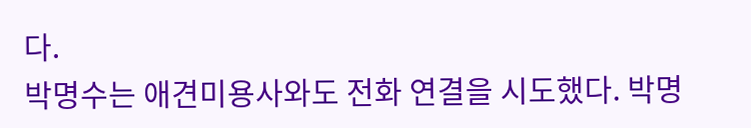다.
박명수는 애견미용사와도 전화 연결을 시도했다. 박명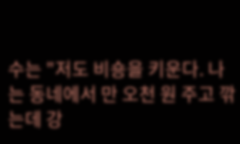수는 "저도 비숑을 키운다. 나는 동네에서 만 오천 원 주고 깎는데 강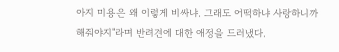아지 미용은 왜 이렇게 비싸냐. 그래도 어떡하냐 사랑하니까 해줘야지"라며 반려견에 대한 애정을 드러냈다.